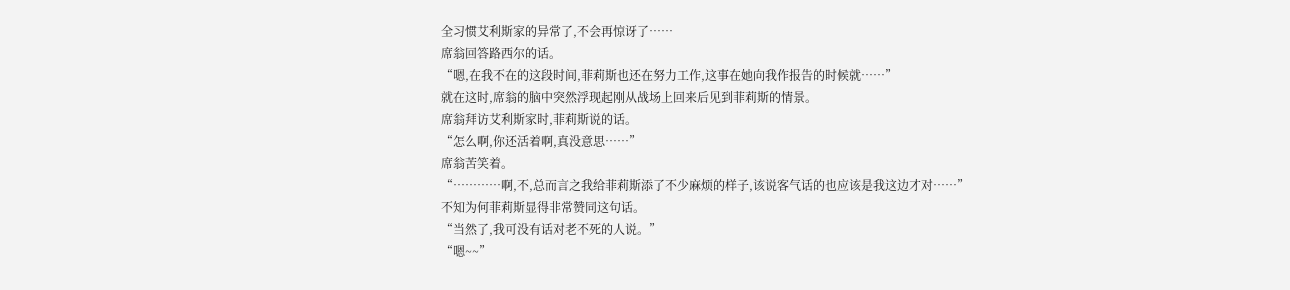全习惯艾利斯家的异常了,不会再惊讶了……
席翁回答路西尔的话。
“嗯,在我不在的这段时间,菲莉斯也还在努力工作,这事在她向我作报告的时候就……”
就在这时,席翁的脑中突然浮现起刚从战场上回来后见到菲莉斯的情景。
席翁拜访艾利斯家时,菲莉斯说的话。
“怎么啊,你还活着啊,真没意思……”
席翁苦笑着。
“…………啊,不,总而言之我给菲莉斯添了不少麻烦的样子,该说客气话的也应该是我这边才对……”
不知为何菲莉斯显得非常赞同这句话。
“当然了,我可没有话对老不死的人说。”
“嗯~~”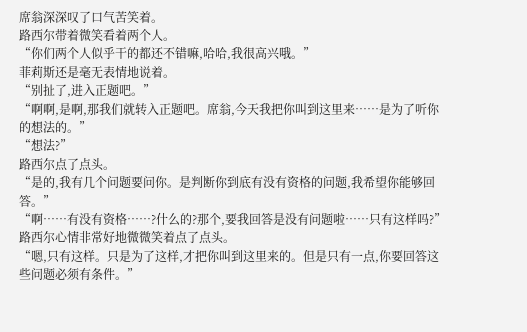席翁深深叹了口气苦笑着。
路西尔带着微笑看着两个人。
“你们两个人似乎干的都还不错嘛,哈哈,我很高兴哦。”
菲莉斯还是毫无表情地说着。
“别扯了,进入正题吧。”
“啊啊,是啊,那我们就转入正题吧。席翁,今天我把你叫到这里来……是为了听你的想法的。”
“想法?”
路西尔点了点头。
“是的,我有几个问题要问你。是判断你到底有没有资格的问题,我希望你能够回答。”
“啊……有没有资格……?什么的?那个,要我回答是没有问题啦……只有这样吗?”
路西尔心情非常好地微微笑着点了点头。
“嗯,只有这样。只是为了这样,才把你叫到这里来的。但是只有一点,你要回答这些问题必须有条件。”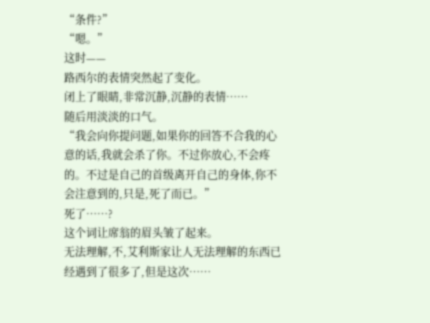“条件?”
“嗯。”
这时——
路西尔的表情突然起了变化。
闭上了眼睛,非常沉静,沉静的表情……
随后用淡淡的口气。
“我会向你提问题,如果你的回答不合我的心意的话,我就会杀了你。不过你放心,不会疼的。不过是自己的首级离开自己的身体,你不会注意到的,只是,死了而已。”
死了……?
这个词让席翁的眉头皱了起来。
无法理解,不,艾利斯家让人无法理解的东西已经遇到了很多了,但是这次……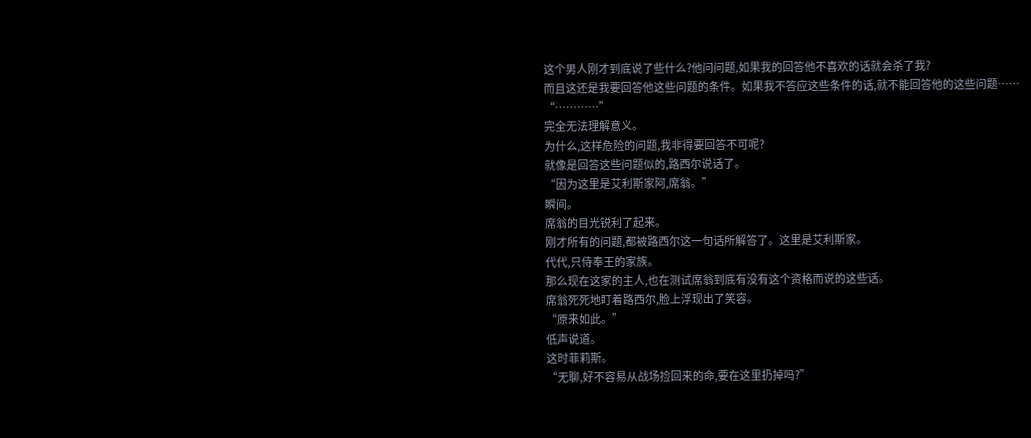这个男人刚才到底说了些什么?他问问题,如果我的回答他不喜欢的话就会杀了我?
而且这还是我要回答他这些问题的条件。如果我不答应这些条件的话,就不能回答他的这些问题……
“…………”
完全无法理解意义。
为什么,这样危险的问题,我非得要回答不可呢?
就像是回答这些问题似的,路西尔说话了。
“因为这里是艾利斯家阿,席翁。”
瞬间。
席翁的目光锐利了起来。
刚才所有的问题,都被路西尔这一句话所解答了。这里是艾利斯家。
代代,只侍奉王的家族。
那么现在这家的主人,也在测试席翁到底有没有这个资格而说的这些话。
席翁死死地盯着路西尔,脸上浮现出了笑容。
“原来如此。”
低声说道。
这时菲莉斯。
“无聊,好不容易从战场捡回来的命,要在这里扔掉吗?”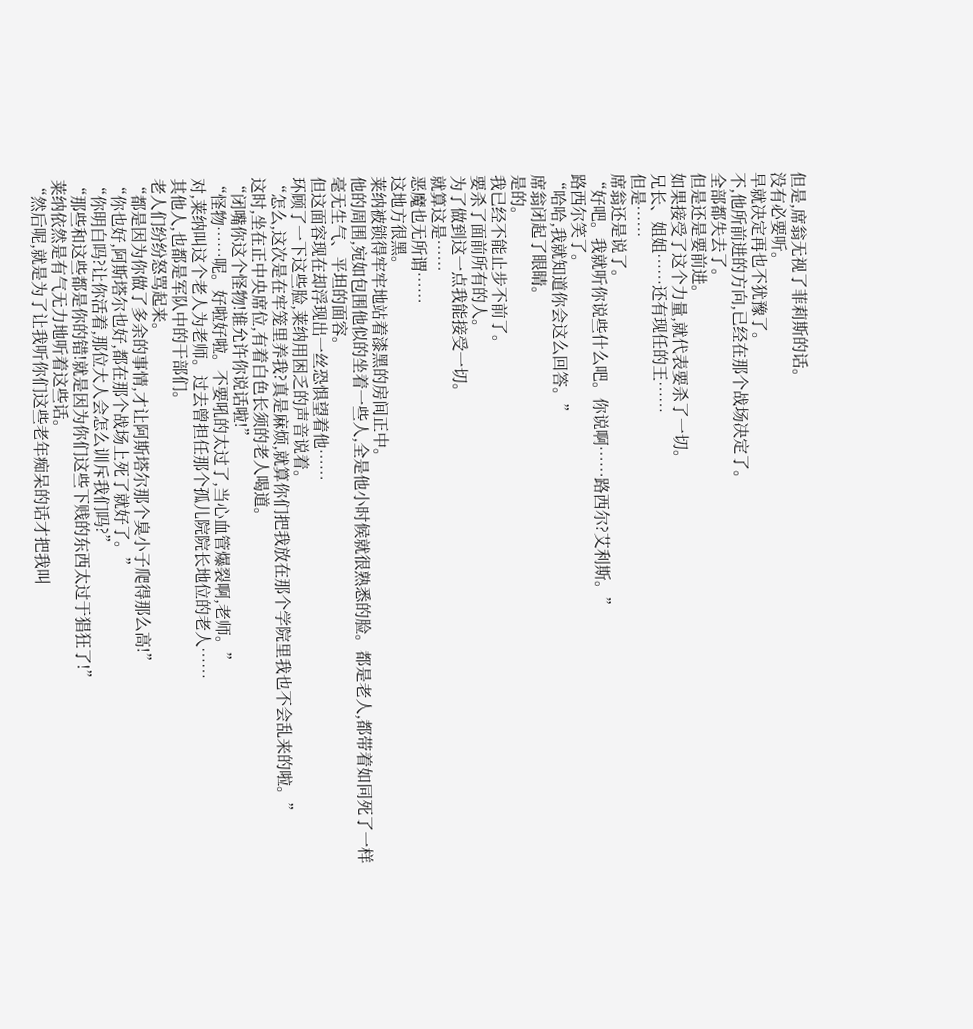但是,席翁无视了菲莉斯的话。
没有必要听。
早就决定再也不犹豫了。
不,他所前进的方向,已经在那个战场决定了。
全部都失去了。
但是还是要前进。
如果接受了这个力量,就代表要杀了一切。
兄长、姐姐……还有现任的王……
但是……
席翁还是说了。
“好吧。我就听你说些什么吧。你说啊……路西尔?艾利斯。”
路西尔笑了。
“哈哈,我就知道你会这么回答。”
席翁闭起了眼睛。
是的。
我已经不能止步不前了。
要杀了面前所有的人。
为了做到这一点我能接受一切。
就算这是……
恶魔也无所谓……
这地方很黑。
莱纳被锁得牢牢地站着漆黑的房间正中。
他的周围,宛如包围他似的坐着一些人,全是他小时候就很熟悉的脸。都是老人,都带着如同死了一样毫无生气、平坦的面容。
但这面容现在却浮现出一丝恐惧望着他……
环顾了一下这些脸,莱纳用困乏的声音说着。
“怎么,这次是在牢笼里养我?真是麻烦,就算你们把我放在那个学院里我也不会乱来的啦。”
这时,坐在正中央席位,有着白色长须的老人喝道。
“闭嘴你这个怪物!谁允许你说话啦!”
“怪物……呢。好啦好啦。不要吼的太过了,当心血管爆裂啊,老师。”
对,莱纳叫这个老人为老师。过去曾担任那个孤儿院院长地位的老人……
其他人,也都是军队中的干部们。
老人们纷纷怒骂起来。
“都是因为你做了多余的事情,才让阿斯塔尔那个臭小子爬得那么高!”
“你也好,阿斯塔尔也好,都在那个战场上死了就好了。”
“你明白吗?让你活着,那位大人会怎么训斥我们吗?”
“那些和这些都是你的错!就是因为你们这些下贱的东西太过于猖狂了!”
莱纳依然是有气无力地听着这些话。
“然后呢,就是为了让我听你们这些老年痴呆的话才把我叫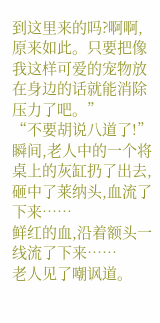到这里来的吗?啊啊,原来如此。只要把像我这样可爱的宠物放在身边的话就能消除压力了吧。”
“不要胡说八道了!”
瞬间,老人中的一个将桌上的灰缸扔了出去,砸中了莱纳头,血流了下来……
鲜红的血,沿着额头一线流了下来……
老人见了嘲讽道。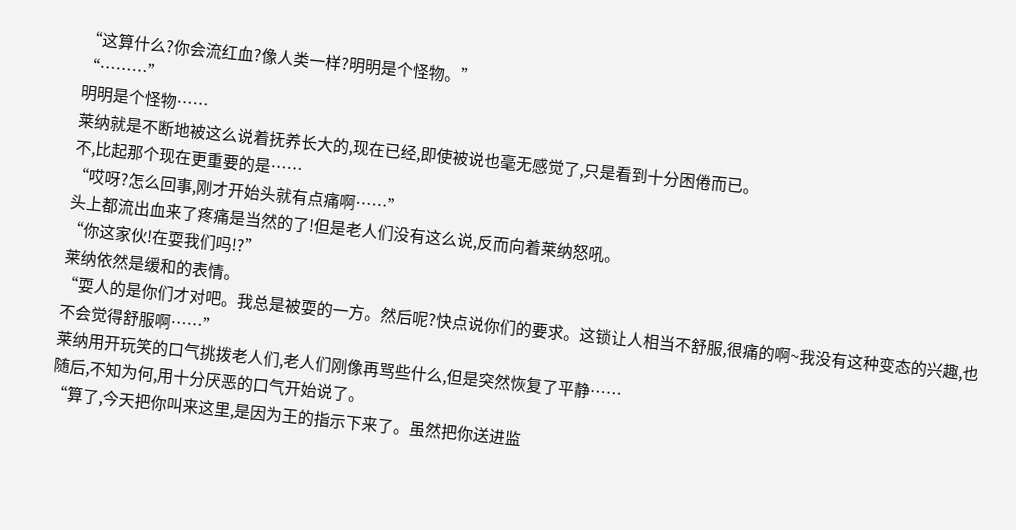“这算什么?你会流红血?像人类一样?明明是个怪物。”
“………”
明明是个怪物……
莱纳就是不断地被这么说着抚养长大的,现在已经,即使被说也毫无感觉了,只是看到十分困倦而已。
不,比起那个现在更重要的是……
“哎呀?怎么回事,刚才开始头就有点痛啊……”
头上都流出血来了疼痛是当然的了!但是老人们没有这么说,反而向着莱纳怒吼。
“你这家伙!在耍我们吗!?”
莱纳依然是缓和的表情。
“耍人的是你们才对吧。我总是被耍的一方。然后呢?快点说你们的要求。这锁让人相当不舒服,很痛的啊~我没有这种变态的兴趣,也不会觉得舒服啊……”
莱纳用开玩笑的口气挑拨老人们,老人们刚像再骂些什么,但是突然恢复了平静……
随后,不知为何,用十分厌恶的口气开始说了。
“算了,今天把你叫来这里,是因为王的指示下来了。虽然把你送进监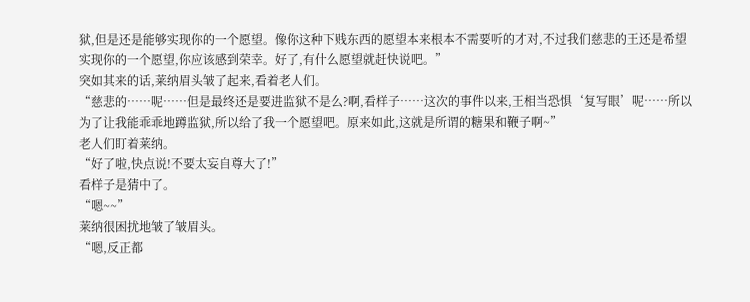狱,但是还是能够实现你的一个愿望。像你这种下贱东西的愿望本来根本不需要听的才对,不过我们慈悲的王还是希望实现你的一个愿望,你应该感到荣幸。好了,有什么愿望就赶快说吧。”
突如其来的话,莱纳眉头皱了起来,看着老人们。
“慈悲的……呢……但是最终还是要进监狱不是么?啊,看样子……这次的事件以来,王相当恐惧‘复写眼’呢……所以为了让我能乖乖地蹲监狱,所以给了我一个愿望吧。原来如此,这就是所谓的糖果和鞭子啊~”
老人们盯着莱纳。
“好了啦,快点说!不要太妄自尊大了!”
看样子是猜中了。
“嗯~~”
莱纳很困扰地皱了皱眉头。
“嗯,反正都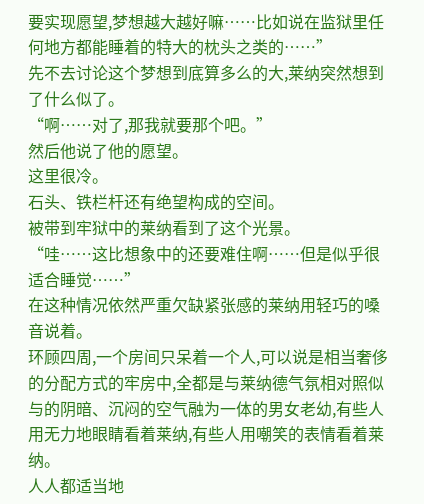要实现愿望,梦想越大越好嘛……比如说在监狱里任何地方都能睡着的特大的枕头之类的……”
先不去讨论这个梦想到底算多么的大,莱纳突然想到了什么似了。
“啊……对了,那我就要那个吧。”
然后他说了他的愿望。
这里很冷。
石头、铁栏杆还有绝望构成的空间。
被带到牢狱中的莱纳看到了这个光景。
“哇……这比想象中的还要难住啊……但是似乎很适合睡觉……”
在这种情况依然严重欠缺紧张感的莱纳用轻巧的嗓音说着。
环顾四周,一个房间只呆着一个人,可以说是相当奢侈的分配方式的牢房中,全都是与莱纳德气氛相对照似与的阴暗、沉闷的空气融为一体的男女老幼,有些人用无力地眼睛看着莱纳,有些人用嘲笑的表情看着莱纳。
人人都适当地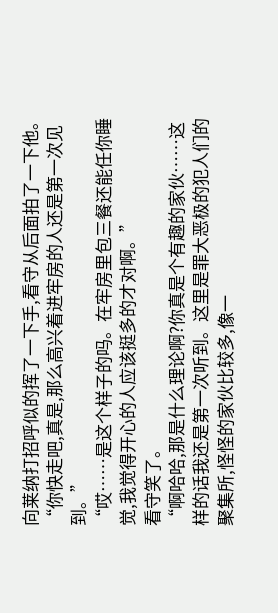向莱纳打招呼似的挥了一下手,看守从后面拍了一下他。
“你快走吧,真是,那么高兴着进牢房的人还是第一次见到。”
“哎……是这个样子的吗。在牢房里包三餐还能任你睡觉,我觉得开心的人应该挺多的才对啊。”
看守笑了。
“啊哈哈,那是什么理论啊?你真是个有趣的家伙……这样的话我还是第一次听到。这里是罪大恶极的犯人们的聚集所,怪怪的家伙比较多,像一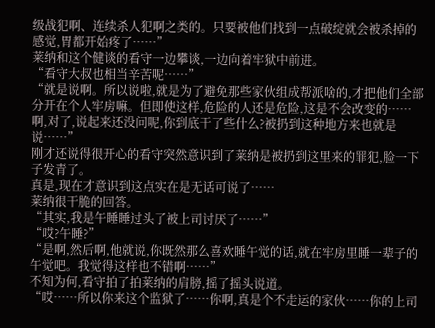级战犯啊、连续杀人犯啊之类的。只要被他们找到一点破绽就会被杀掉的感觉,胃都开始疼了……”
莱纳和这个健谈的看守一边攀谈,一边向着牢狱中前进。
“看守大叔也相当辛苦呢……”
“就是说啊。所以说啦,就是为了避免那些家伙组成帮派啥的,才把他们全部分开在个人牢房嘛。但即使这样,危险的人还是危险,这是不会改变的……啊,对了,说起来还没问呢,你到底干了些什么?被扔到这种地方来也就是说……”
刚才还说得很开心的看守突然意识到了莱纳是被扔到这里来的罪犯,脸一下子发青了。
真是,现在才意识到这点实在是无话可说了……
莱纳很干脆的回答。
“其实,我是午睡睡过头了被上司讨厌了……”
“哎?午睡?”
“是啊,然后啊,他就说,你既然那么喜欢睡午觉的话,就在牢房里睡一辈子的午觉吧。我觉得这样也不错啊……”
不知为何,看守拍了拍莱纳的肩膀,摇了摇头说道。
“哎……所以你来这个监狱了……你啊,真是个不走运的家伙……你的上司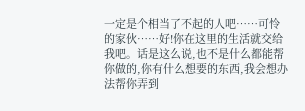一定是个相当了不起的人吧……可怜的家伙……好!你在这里的生活就交给我吧。话是这么说,也不是什么都能帮你做的,你有什么想要的东西,我会想办法帮你弄到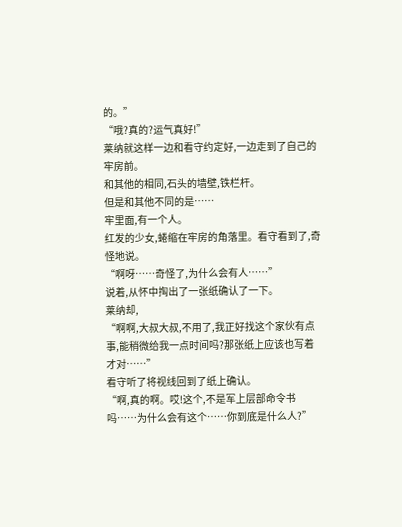的。”
“哦?真的?运气真好!”
莱纳就这样一边和看守约定好,一边走到了自己的牢房前。
和其他的相同,石头的墙壁,铁栏杆。
但是和其他不同的是……
牢里面,有一个人。
红发的少女,蜷缩在牢房的角落里。看守看到了,奇怪地说。
“啊呀……奇怪了,为什么会有人……”
说着,从怀中掏出了一张纸确认了一下。
莱纳却,
“啊啊,大叔大叔,不用了,我正好找这个家伙有点事,能稍微给我一点时间吗?那张纸上应该也写着才对……”
看守听了将视线回到了纸上确认。
“啊,真的啊。哎!这个,不是军上层部命令书吗……为什么会有这个……你到底是什么人?”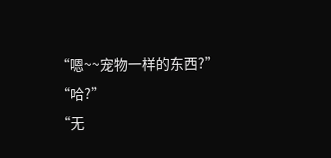“嗯~~宠物一样的东西?”
“哈?”
“无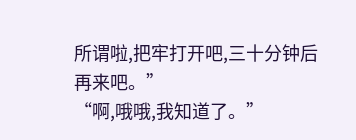所谓啦,把牢打开吧,三十分钟后再来吧。”
“啊,哦哦,我知道了。”